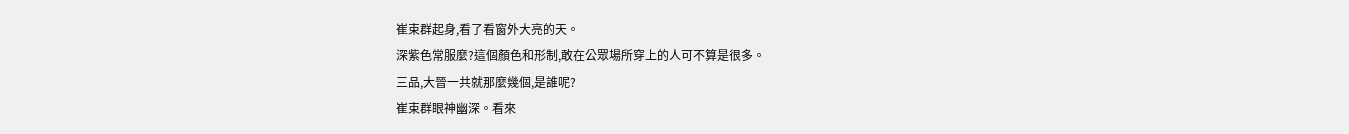崔束群起身,看了看窗外大亮的天。
深紫色常服麼?這個顏色和形制,敢在公眾場所穿上的人可不算是很多。
三品,大晉一共就那麼幾個,是誰呢?
崔束群眼神幽深。看來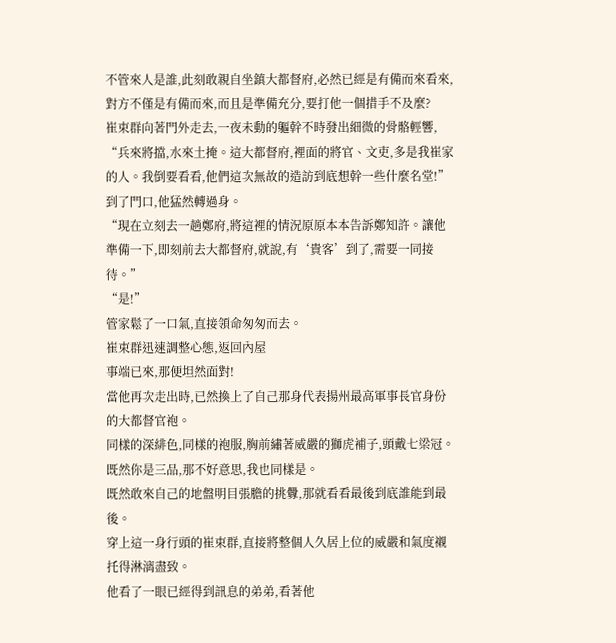不管來人是誰,此刻敢親自坐鎮大都督府,必然已經是有備而來看來,對方不僅是有備而來,而且是準備充分,要打他一個措手不及麼?
崔束群向著門外走去,一夜未動的軀幹不時發出細微的骨骼輕響,
“兵來將擋,水來土掩。這大都督府,裡面的將官、文吏,多是我崔家的人。我倒要看看,他們這次無故的造訪到底想幹一些什麼名堂!”
到了門口,他猛然轉過身。
“現在立刻去一趟鄭府,將這裡的情況原原本本告訴鄭知許。讓他準備一下,即刻前去大都督府,就說,有‘貴客’到了,需要一同接待。”
“是!”
管家鬆了一口氣,直接領命匆匆而去。
崔束群迅速調整心態,返回內屋
事端已來,那便坦然面對!
當他再次走出時,已然換上了自己那身代表揚州最高軍事長官身份的大都督官袍。
同樣的深緋色,同樣的袍服,胸前繡著威嚴的獅虎補子,頭戴七梁冠。
既然你是三品,那不好意思,我也同樣是。
既然敢來自己的地盤明目張膽的挑釁,那就看看最後到底誰能到最後。
穿上這一身行頭的崔束群,直接將整個人久居上位的威嚴和氣度襯托得淋漓盡致。
他看了一眼已經得到訊息的弟弟,看著他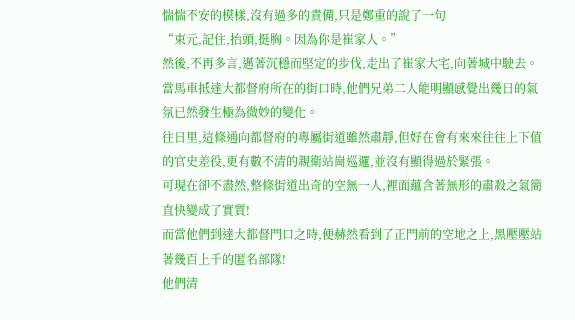惴惴不安的模樣,沒有過多的責備,只是鄭重的說了一句
“束元,記住,抬頭,挺胸。因為你是崔家人。”
然後,不再多言,邁著沉穩而堅定的步伐,走出了崔家大宅,向著城中駛去。
當馬車抵達大都督府所在的街口時,他們兄弟二人能明顯感覺出幾日的氣氛已然發生極為微妙的變化。
往日里,這條通向都督府的專屬街道雖然肅靜,但好在會有來來往往上下值的官史差役,更有數不清的親衛站崗巡邏,並沒有顯得過於緊張。
可現在卻不盡然,整條街道出奇的空無一人,裡面蘊含著無形的肅殺之氣簡直快變成了實質!
而當他們到達大都督門口之時,便赫然看到了正門前的空地之上,黑壓壓站著幾百上千的匿名部隊!
他們清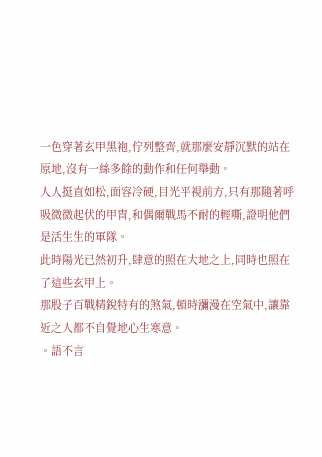一色穿著玄甲黑袍,佇列整齊,就那麼安靜沉默的站在原地,沒有一絲多餘的動作和任何舉動。
人人挺直如松,面容冷硬,目光平視前方,只有那隨著呼吸微微起伏的甲冑,和偶爾戰馬不耐的輕嘶,證明他們是活生生的軍隊。
此時陽光已然初升,肆意的照在大地之上,同時也照在了這些玄甲上。
那股子百戰精銳特有的煞氣,頓時瀰漫在空氣中,讓靠近之人都不自覺地心生寒意。
。語不言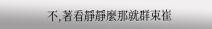不,著看靜靜麼那就群束崔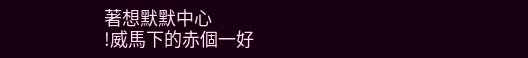著想默默中心
!威馬下的赤個一好